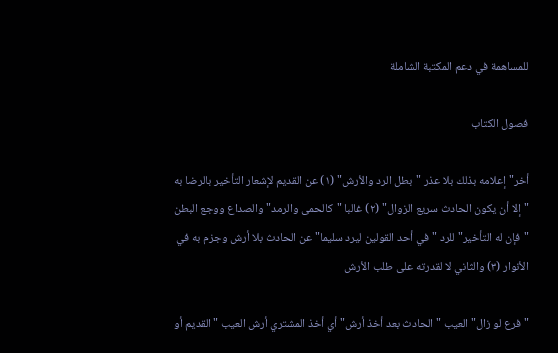للمساهمة في دعم المكتبة الشاملة

فصول الكتاب

أخر" إعلامه بذلك بلا عذر "بطل الرد والأرش" (١) عن القديم لإشعار التأخير بالرضا به "إلا أن يكون الحادث سريع الزوال" (٢) غالبا "كالحمى والرمد" والصداع ووجع البطن "فإن له التأخير" للرد "في أحد القولين ليرد سليما" عن الحادث بلا أرش وجزم به في الأنوار (٣) والثاني لا لقدرته على طلب الأرش

"فرع لو زال" العيب "الحادث بعد أخذ أرش" أي أخذ المشتري أرش العيب "القديم أو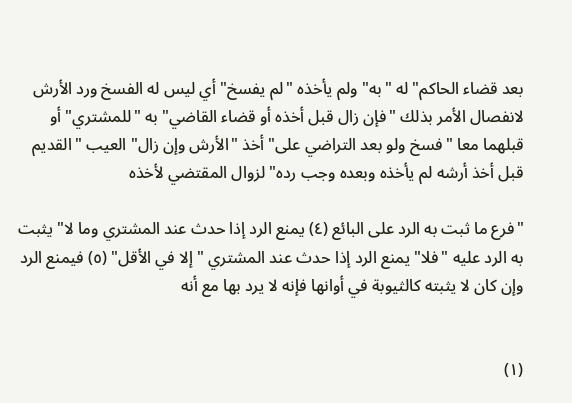بعد قضاء الحاكم" له "به" ولم يأخذه "لم يفسخ" أي ليس له الفسخ ورد الأرش لانفصال الأمر بذلك "فإن زال قبل أخذه أو قضاء القاضي" به "للمشتري" أو قبلهما معا "فسخ ولو بعد التراضي على" أخذ "الأرش وإن زال" العيب "القديم قبل أخذ أرشه لم يأخذه وبعده وجب رده" لزوال المقتضي لأخذه

"فرع ما ثبت به الرد على البائع (٤) يمنع الرد إذا حدث عند المشتري وما لا" يثبت به الرد عليه "فلا" يمنع الرد إذا حدث عند المشتري "إلا في الأقل" (٥) فيمنع الرد وإن كان لا يثبته كالثيوبة في أوانها فإنه لا يرد بها مع أنه


(١)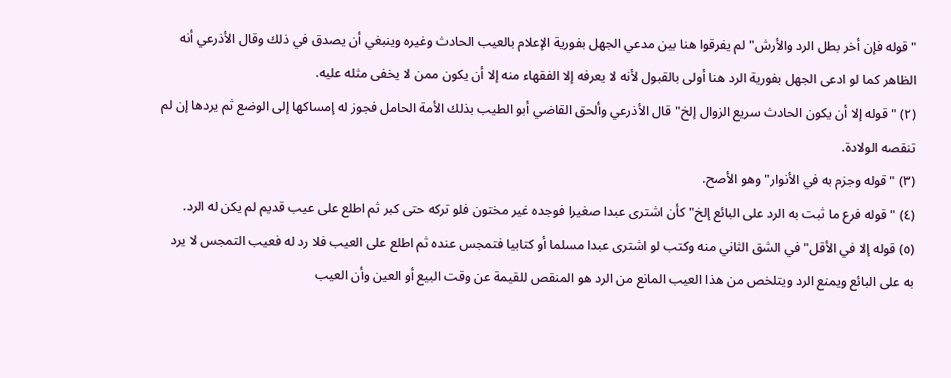"قوله فإن أخر بطل الرد والأرش" لم يفرقوا هنا بين مدعي الجهل بفورية الإعلام بالعيب الحادث وغيره وينبغي أن يصدق في ذلك وقال الأذرعي أنه الظاهر كما لو ادعى الجهل بفورية الرد هنا أولى بالقبول لأنه لا يعرفه إلا الفقهاء منه إلا أن يكون ممن لا يخفى مثله عليه.
(٢) "قوله إلا أن يكون الحادث سريع الزوال إلخ" قال الأذرعي وألحق القاضي أبو الطيب بذلك الأمة الحامل فجوز له إمساكها إلى الوضع ثم يردها إن لم تنقصه الولادة.
(٣) "قوله وجزم به في الأنوار" وهو الأصح.
(٤) "قوله فرع ما ثبت به الرد على البائع إلخ" كأن اشترى عبدا صغيرا فوجده غير مختون فلو تركه حتى كبر ثم اطلع على عيب قديم لم يكن له الرد.
(٥) قوله إلا في الأقل" في الشق الثاني منه وكتب لو اشترى عبدا مسلما أو كتابيا فتمجس عنده ثم اطلع على العيب فلا رد له فعيب التمجس لا يرد به على البائع ويمنع الرد ويتلخص من هذا العيب المانع من الرد هو المنقص للقيمة عن وقت البيع أو العين وأن العيب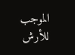الموجب للأرش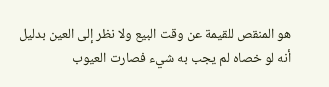هو المنقص للقيمة عن وقت البيع ولا نظر إلى العين بدليل أنه لو خصاه لم يجب به شيء فصارت العيوب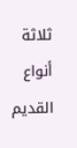ثلاثة أنواع القديم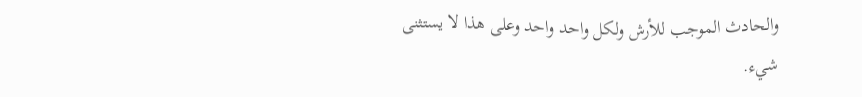والحادث الموجب للأرش ولكل واحد واحد وعلى هذا لا يستثنى شيء.